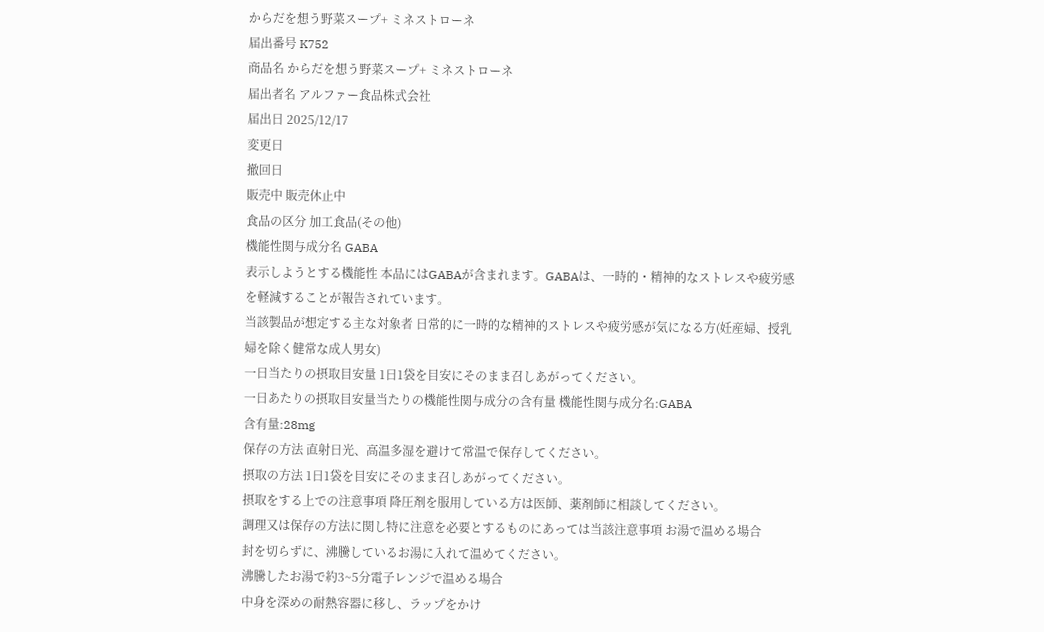からだを想う野菜スープ+ ミネストローネ
届出番号 K752
商品名 からだを想う野菜スープ+ ミネストローネ
届出者名 アルファー食品株式会社
届出日 2025/12/17
変更日
撤回日
販売中 販売休止中
食品の区分 加工食品(その他)
機能性関与成分名 GABA
表示しようとする機能性 本品にはGABAが含まれます。GABAは、一時的・精神的なストレスや疲労感を軽減することが報告されています。
当該製品が想定する主な対象者 日常的に一時的な精神的ストレスや疲労感が気になる方(妊産婦、授乳婦を除く健常な成人男女)
一日当たりの摂取目安量 1日1袋を目安にそのまま召しあがってください。
一日あたりの摂取目安量当たりの機能性関与成分の含有量 機能性関与成分名:GABA
含有量:28mg
保存の方法 直射日光、高温多湿を避けて常温で保存してください。
摂取の方法 1日1袋を目安にそのまま召しあがってください。
摂取をする上での注意事項 降圧剤を服用している方は医師、薬剤師に相談してください。
調理又は保存の方法に関し特に注意を必要とするものにあっては当該注意事項 お湯で温める場合
封を切らずに、沸騰しているお湯に入れて温めてください。
沸騰したお湯で約3~5分電子レンジで温める場合
中身を深めの耐熱容器に移し、ラップをかけ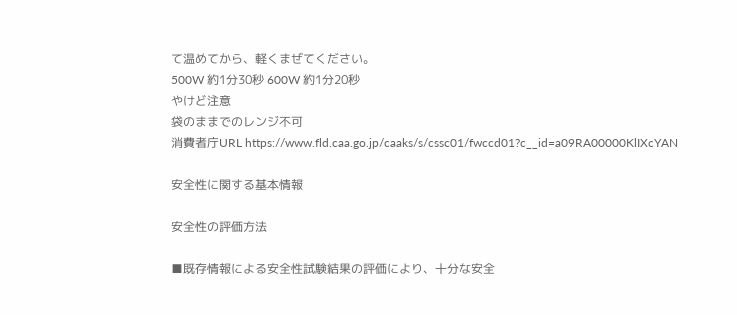て温めてから、軽くまぜてください。
500W 約1分30秒 600W 約1分20秒
やけど注意
袋のままでのレンジ不可
消費者庁URL https://www.fld.caa.go.jp/caaks/s/cssc01/fwccd01?c__id=a09RA00000KlIXcYAN

安全性に関する基本情報

安全性の評価方法

■既存情報による安全性試験結果の評価により、十分な安全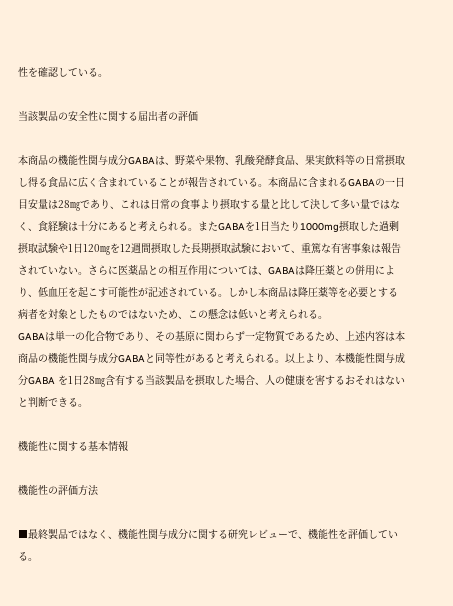性を確認している。

当該製品の安全性に関する届出者の評価

本商品の機能性関与成分GABAは、野菜や果物、乳酸発酵食品、果実飲料等の日常摂取し得る食品に広く含まれていることが報告されている。本商品に含まれるGABAの一日目安量は28㎎であり、これは日常の食事より摂取する量と比して決して多い量ではなく、食経験は十分にあると考えられる。またGABAを1日当たり1000mg摂取した過剰摂取試験や1日120㎎を12週間摂取した長期摂取試験において、重篤な有害事象は報告されていない。さらに医薬品との相互作用については、GABAは降圧薬との併用により、低血圧を起こす可能性が記述されている。しかし本商品は降圧薬等を必要とする病者を対象としたものではないため、この懸念は低いと考えられる。
GABAは単一の化合物であり、その基原に関わらず一定物質であるため、上述内容は本商品の機能性関与成分GABAと同等性があると考えられる。以上より、本機能性関与成分GABA を1日28㎎含有する当該製品を摂取した場合、人の健康を害するおそれはないと判断できる。

機能性に関する基本情報

機能性の評価方法

■最終製品ではなく、機能性関与成分に関する研究レビューで、機能性を評価している。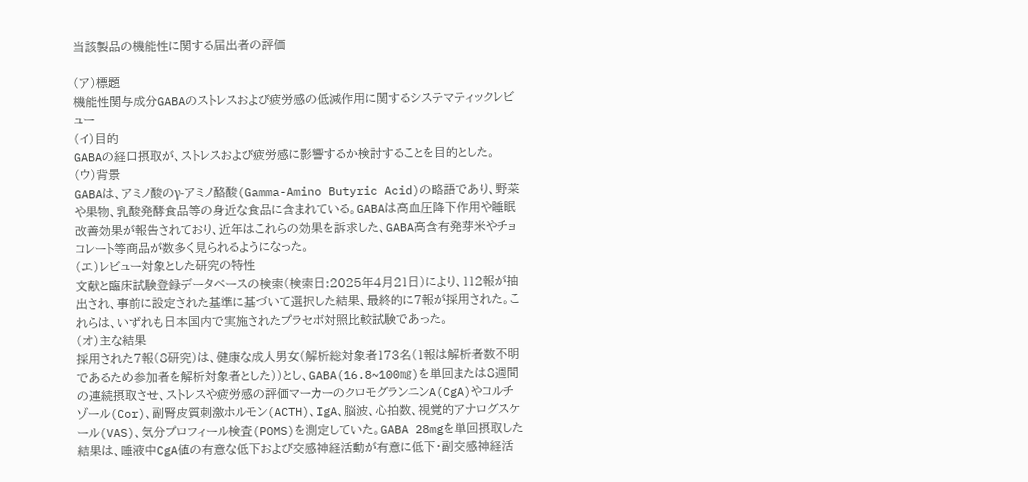当該製品の機能性に関する届出者の評価

(ア)標題
機能性関与成分GABAのストレスおよび疲労感の低減作用に関するシステマティックレビュー
(イ)目的
GABAの経口摂取が、ストレスおよび疲労感に影響するか検討することを目的とした。
(ウ)背景
GABAは、アミノ酸のγ-アミノ酪酸(Gamma-Amino Butyric Acid)の略語であり、野菜や果物、乳酸発酵食品等の身近な食品に含まれている。GABAは高血圧降下作用や睡眠改善効果が報告されており、近年はこれらの効果を訴求した、GABA高含有発芽米やチョコレート等商品が数多く見られるようになった。
(エ)レビュー対象とした研究の特性
文献と臨床試験登録データベースの検索(検索日:2025年4月21日)により、112報が抽出され、事前に設定された基準に基づいて選択した結果、最終的に7報が採用された。これらは、いずれも日本国内で実施されたプラセボ対照比較試験であった。
(オ)主な結果
採用された7報(8研究)は、健康な成人男女(解析総対象者173名(1報は解析者数不明であるため参加者を解析対象者とした))とし、GABA(16.8~100㎎)を単回または8週間の連続摂取させ、ストレスや疲労感の評価マーカーのクロモグランニンA(CgA)やコルチゾール(Cor)、副腎皮質刺激ホルモン(ACTH)、IgA、脳波、心拍数、視覚的アナログスケール(VAS)、気分プロフィール検査(POMS)を測定していた。GABA 28mgを単回摂取した結果は、唾液中CgA値の有意な低下および交感神経活動が有意に低下・副交感神経活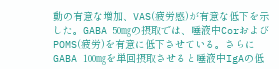動の有意な増加、VAS(疲労感)が有意な低下を示した。GABA 50㎎の摂取では、唾液中CorおよびPOMS(疲労)を有意に低下させている。さらにGABA 100㎎を単回摂取させると唾液中IgAの低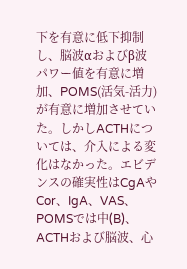下を有意に低下抑制し、脳波αおよびβ波パワー値を有意に増加、POMS(活気-活力)が有意に増加させていた。しかしACTHについては、介入による変化はなかった。エビデンスの確実性はCgAやCor、IgA、VAS、POMSでは中(B)、ACTHおよび脳波、心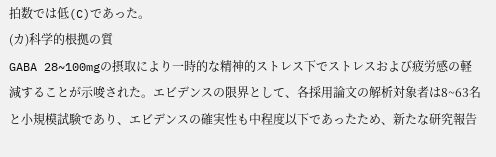拍数では低(C)であった。
(カ)科学的根拠の質
GABA 28~100mgの摂取により一時的な精神的ストレス下でストレスおよび疲労感の軽減することが示唆された。エビデンスの限界として、各採用論文の解析対象者は8~63名と小規模試験であり、エビデンスの確実性も中程度以下であったため、新たな研究報告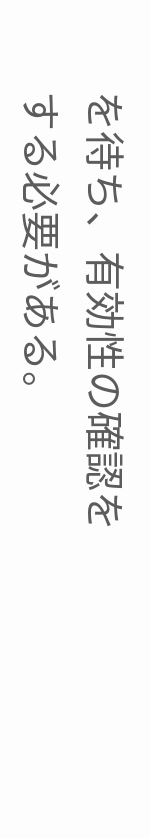を待ち、有効性の確認をする必要がある。